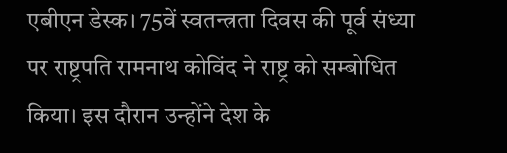एबीएन डेस्क। 75वें स्वतन्त्रता दिवस की पूर्व संध्या पर राष्ट्रपति रामनाथ कोविंद ने राष्ट्र को सम्बोधित किया। इस दौरान उन्होंने देश के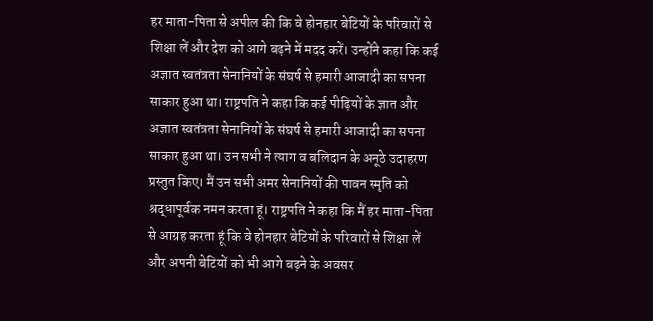हर माता-पिता से अपील की कि वे होनहार बेटियों के परिवारों से शिक्षा लें और देश को आगे बढ़ने में मदद करें। उन्होंने कहा कि कई अज्ञात स्वतंत्रता सेनानियों के संघर्ष से हमारी आजादी का सपना साकार हुआ था। राष्ट्रपति ने कहा कि कई पीढ़ियों के ज्ञात और अज्ञात स्वतंत्रता सेनानियों के संघर्ष से हमारी आजादी का सपना साकार हुआ था। उन सभी ने त्याग व बलिदान के अनूठे उदाहरण प्रस्तुत किए। मैं उन सभी अमर सेनानियों की पावन स्मृति को श्रद्धापूर्वक नमन करता हूं। राष्ट्रपति ने कहा कि मैं हर माता-पिता से आग्रह करता हूं कि वे होनहार बेटियों के परिवारों से शिक्षा लें और अपनी बेटियों को भी आगे बढ़ने के अवसर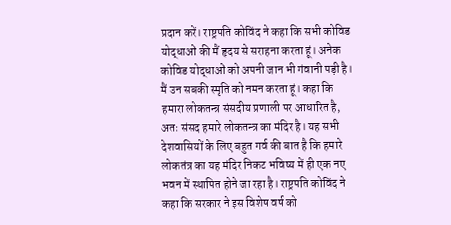प्रदान करें। राष्ट्रपति कोविंद ने कहा कि सभी कोविड योद्धाओं की मैं हृदय से सराहना करता हूं। अनेक कोविड योद्धाओं को अपनी जान भी गंवानी पड़ी है। मैं उन सबकी स्मृति को नमन करता हूं। कहा कि हमारा लोकतन्त्र संसदीय प्रणाली पर आधारित है, अतः संसद हमारे लोकतन्त्र का मंदिर है। यह सभी देशवासियों के लिए बहुत गर्व की बात है कि हमारे लोकतंत्र का यह मंदिर निकट भविष्य में ही एक नए भवन में स्थापित होने जा रहा है। राष्ट्रपति कोविंद ने कहा कि सरकार ने इस विशेष वर्ष को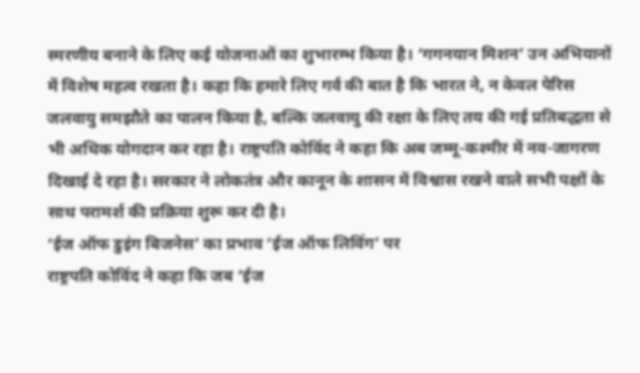स्मरणीय बनाने के लिए कई योजनाओं का शुभारम्भ किया है। ‘गगनयान मिशन’ उन अभियानों में विशेष महत्व रखता है। कहा कि हमारे लिए गर्व की बात है कि भारत ने, न केवल पेरिस जलवायु समझौते का पालन किया है, बल्कि जलवायु की रक्षा के लिए तय की गई प्रतिबद्धता से भी अधिक योगदान कर रहा है। राष्ट्रपति कोविंद ने कहा कि अब जम्मू-कश्मीर में नव-जागरण दिखाई दे रहा है। सरकार ने लोकतंत्र और कानून के शासन में विश्वास रखने वाले सभी पक्षों के साथ परामर्श की प्रक्रिया शुरू कर दी है।
‘ईज ऑफ डुइंग बिजनेस’ का प्रभाव ‘ईज ऑफ लिविंग’ पर
राष्ट्रपति कोविंद ने कहा कि जब ‘ईज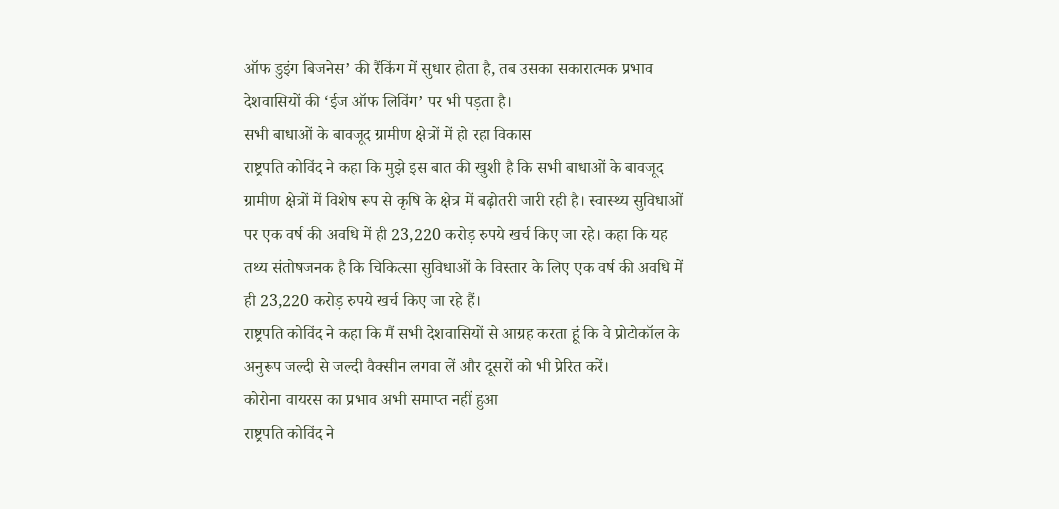ऑफ डुइंग बिजनेस’ की रैंकिंग में सुधार होता है, तब उसका सकारात्मक प्रभाव देशवासियों की ‘ईज ऑफ लिविंग’ पर भी पड़ता है।
सभी बाधाओं के बावजूद ग्रामीण क्षेत्रों में हो रहा विकास
राष्ट्रपति कोविंद ने कहा कि मुझे इस बात की खुशी है कि सभी बाधाओं के बावजूद ग्रामीण क्षेत्रों में विशेष रूप से कृषि के क्षेत्र में बढ़ोतरी जारी रही है। स्वास्थ्य सुविधाओं पर एक वर्ष की अवधि में ही 23,220 करोड़ रुपये खर्च किए जा रहे। कहा कि यह तथ्य संतोषजनक है कि चिकित्सा सुविधाओं के विस्तार के लिए एक वर्ष की अवधि में ही 23,220 करोड़ रुपये खर्च किए जा रहे हैं।
राष्ट्रपति कोविंद ने कहा कि मैं सभी देशवासियों से आग्रह करता हूं कि वे प्रोटोकॉल के अनुरूप जल्दी से जल्दी वैक्सीन लगवा लें और दूसरों को भी प्रेरित करें।
कोरोना वायरस का प्रभाव अभी समाप्त नहीं हुआ
राष्ट्रपति कोविंद ने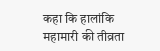कहा कि हालांकि महामारी की तीव्रता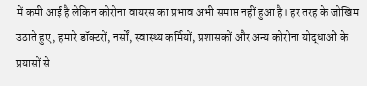में कमी आई है लेकिन कोरोना वायरस का प्रभाव अभी समाप्त नहीं हुआ है। हर तरह के जोखिम उठाते हुए, हमारे डॉक्टरों, नर्सों, स्वास्थ्य कर्मियों, प्रशासकों और अन्य कोरोना योद्धाओं के प्रयासों से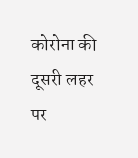कोरोना की दूसरी लहर पर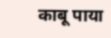काबू पाया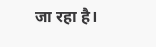जा रहा है।